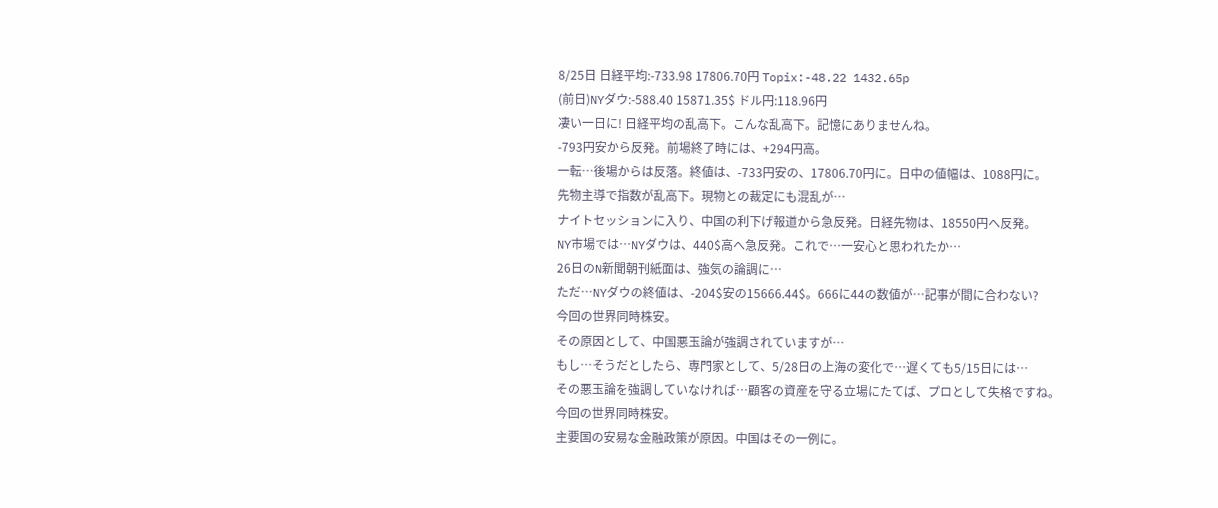8/25日 日経平均:-733.98 17806.70円 Topix:-48.22 1432.65p
(前日)NYダウ:-588.40 15871.35$ ドル円:118.96円
凄い一日に! 日経平均の乱高下。こんな乱高下。記憶にありませんね。
-793円安から反発。前場終了時には、+294円高。
一転…後場からは反落。終値は、-733円安の、17806.70円に。日中の値幅は、1088円に。
先物主導で指数が乱高下。現物との裁定にも混乱が…
ナイトセッションに入り、中国の利下げ報道から急反発。日経先物は、18550円へ反発。
NY市場では…NYダウは、440$高へ急反発。これで…一安心と思われたか…
26日のN新聞朝刊紙面は、強気の論調に…
ただ…NYダウの終値は、-204$安の15666.44$。666に44の数値が…記事が間に合わない?
今回の世界同時株安。
その原因として、中国悪玉論が強調されていますが…
もし…そうだとしたら、専門家として、5/28日の上海の変化で…遅くても5/15日には…
その悪玉論を強調していなければ…顧客の資産を守る立場にたてば、プロとして失格ですね。
今回の世界同時株安。
主要国の安易な金融政策が原因。中国はその一例に。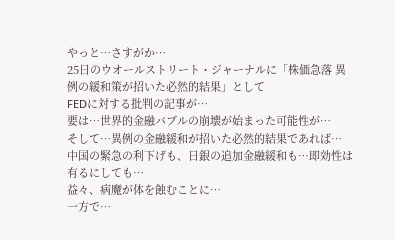やっと…さすがか…
25日のウオールストリート・ジャーナルに「株価急落 異例の緩和策が招いた必然的結果」として
FEDに対する批判の記事が…
要は…世界的金融バブルの崩壊が始まった可能性が…
そして…異例の金融緩和が招いた必然的結果であれば…
中国の緊急の利下げも、日銀の追加金融緩和も…即効性は有るにしても…
益々、病魔が体を蝕むことに…
一方で…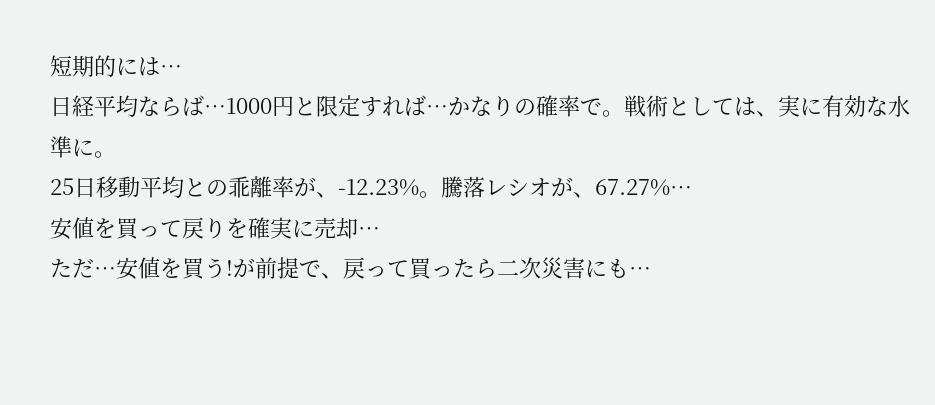短期的には…
日経平均ならば…1000円と限定すれば…かなりの確率で。戦術としては、実に有効な水準に。
25日移動平均との乖離率が、-12.23%。騰落レシオが、67.27%…
安値を買って戻りを確実に売却…
ただ…安値を買う!が前提で、戻って買ったら二次災害にも…